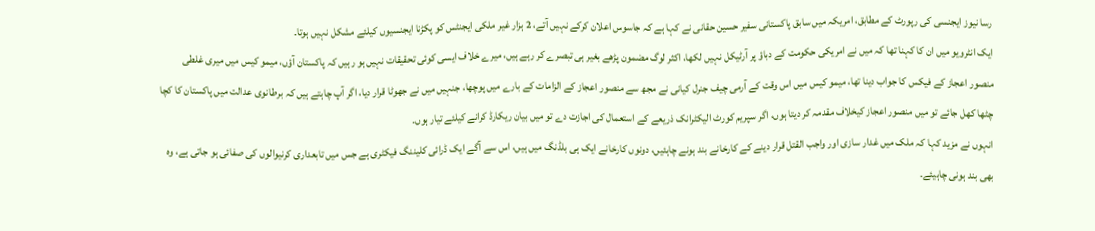رسا نیوز ایجنسی کی رپورٹ کے مطابق، امریکہ میں سابق پاکستانی سفیر حسین حقانی نے کہا ہے کہ جاسوس اعلان کرکے نہیں آتے، 2 ہزار غیر ملکی ایجنٹس کو پکڑنا ایجنسیوں کیلئے مشکل نہیں ہوتا۔
ایک انٹرویو میں ان کا کہنا تھا کہ میں نے امریکی حکومت کے دباؤ پر آرٹیکل نہیں لکھا، اکثر لوگ مضمون پڑھے بغیر ہی تبصرے کر رہے ہیں، میرے خلاف ایسی کوئی تحقیقات نہیں ہو رہیں کہ پاکستان آؤں، میمو کیس میں میری غلطی منصور اعجاز کے فیکس کا جواب دینا تھا، میمو کیس میں اس وقت کے آرمی چیف جنرل کیانی نے مجھ سے منصور اعجاز کے الزامات کے بارے میں پوچھا، جنہیں میں نے جھوٹا قرار دیا، اگر آپ چاہتے ہیں کہ برطانوی عدالت میں پاکستان کا کچا چٹھا کھل جائے تو میں منصور اعجاز کیخلاف مقدمہ کر دیتا ہوں، اگر سپریم کورٹ الیکٹرانک ذریعے کے استعمال کی اجازت دے تو میں بیان ریکارڈ کرانے کیلئے تیار ہوں۔
انہوں نے مزید کہا کہ ملک میں غدار سازی اور واجب القتل قرار دینے کے کارخانے بند ہونے چاہئیں، دونوں کارخانے ایک ہی بلڈنگ میں ہیں، اس سے آگے ایک ڈرائی کلیننگ فیکٹری ہے جس میں تابعداری کرنیوالوں کی صفائی ہو جاتی ہے، وہ بھی بند ہونی چاہیئے۔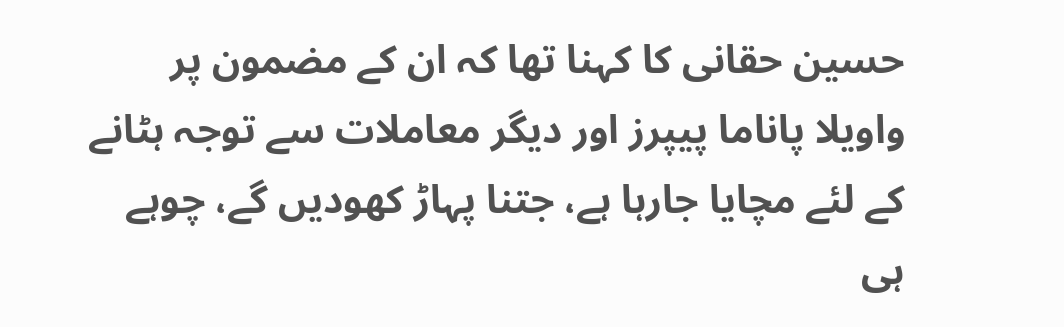حسین حقانی کا کہنا تھا کہ ان کے مضمون پر واویلا پاناما پیپرز اور دیگر معاملات سے توجہ ہٹانے کے لئے مچایا جارہا ہے، جتنا پہاڑ کھودیں گے، چوہے ہی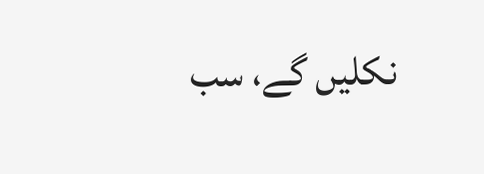نکلیں گے، سب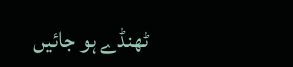ٹھنڈے ہو جائیں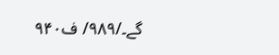گے۔/۹۸۹/ ف۹۴۰